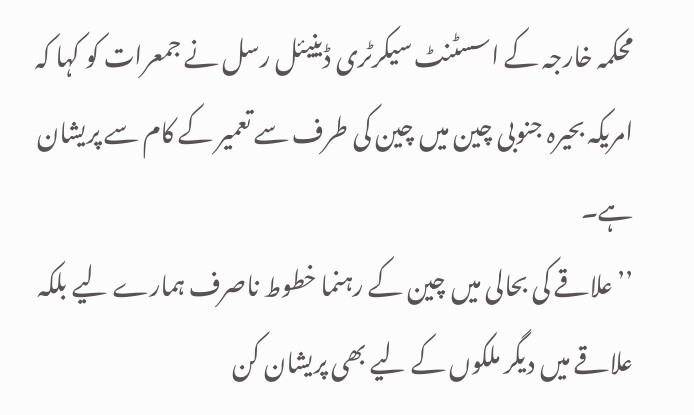محکمہ خارجہ کے اسسٹنٹ سیکرٹری ڈینیئل رسل نے جمعرات کو کہا کہ امریکہ بحیرہ جنوبی چین میں چین کی طرف سے تعمیر کے کام سے پریشان ہے۔
’’علاقے کی بحالی میں چین کے رہنما خطوط ناصرف ہمارے لیے بلکہ علاقے میں دیگر ملکوں کے لیے بھی پریشان کن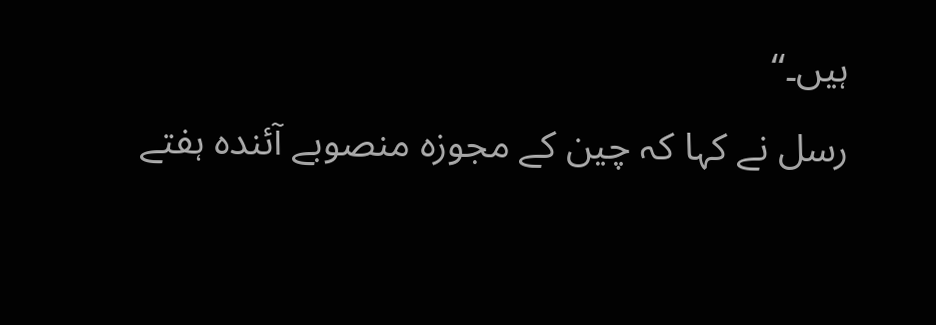ہیں۔‘‘
رسل نے کہا کہ چین کے مجوزہ منصوبے آئندہ ہفتے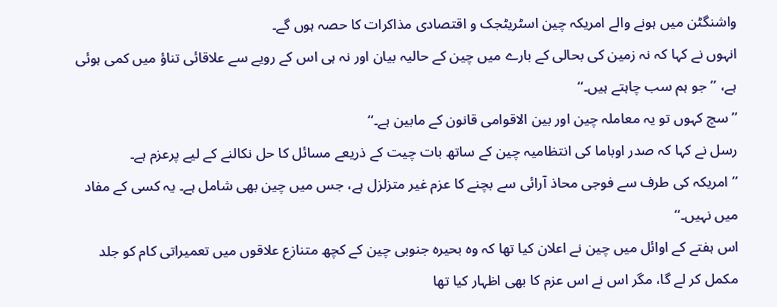واشنگٹن میں ہونے والے امریکہ چین اسٹریٹجک و اقتصادی مذاکرات کا حصہ ہوں گے۔
انہوں نے کہا کہ نہ زمین کی بحالی کے بارے میں چین کے حالیہ بیان اور نہ ہی اس کے رویے سے علاقائی تناؤ میں کمی ہوئی ہے، ’’جو ہم سب چاہتے ہیں۔‘‘
’’سچ کہوں تو یہ معاملہ چین اور بین الاقوامی قانون کے مابین ہے۔‘‘
رسل نے کہا کہ صدر اوباما کی انتظامیہ چین کے ساتھ بات چیت کے ذریعے مسائل کا حل نکالنے کے لیے پرعزم ہے۔
’’امریکہ کی طرف سے فوجی محاذ آرائی سے بچنے کا عزم غیر متزلزل ہے، جس میں چین بھی شامل ہے۔ یہ کسی کے مفاد میں نہیں۔‘‘
اس ہفتے کے اوائل میں چین نے اعلان کیا تھا کہ وہ بحیرہ جنوبی چین کے کچھ متنازع علاقوں میں تعمیراتی کام کو جلد مکمل کر لے گا، مگر اس نے اس عزم کا بھی اظہار کیا تھا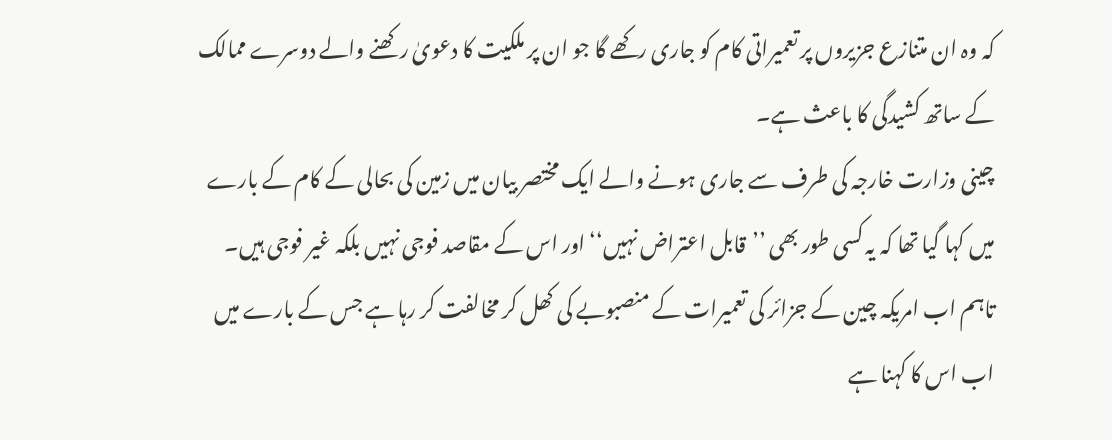کہ وہ ان متنازع جزیروں پر تعمیراتی کام کو جاری رکھے گا جو ان پر ملکیت کا دعویٰ رکھنے والے دوسرے ممالک کے ساتھ کشیدگی کا باعث ہے۔
چینی وزارت خارجہ کی طرف سے جاری ہونے والے ایک مختصر بیان میں زمین کی بحالی کے کام کے بارے میں کہا گیا تھا کہ یہ کسی طور بھی ’’قابل اعتراض نہیں‘‘ اور اس کے مقاصد فوجی نہیں بلکہ غیر فوجی ہیں۔
تاہم اب امریکہ چین کے جزائر کی تعمیرات کے منصبوبے کی کھل کر مخالفت کر رہا ہے جس کے بارے میں اب اس کا کہنا ہے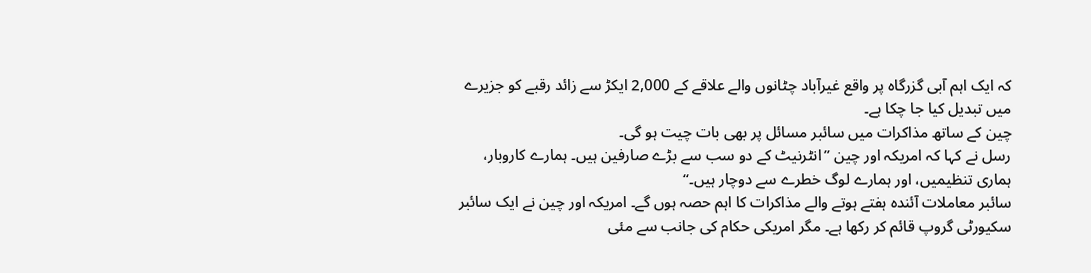کہ ایک اہم آبی گزرگاہ پر واقع غیرآباد چٹانوں والے علاقے کے 2,000 ایکڑ سے زائد رقبے کو جزیرے میں تبدیل کیا جا چکا ہے۔
چین کے ساتھ مذاکرات میں سائبر مسائل پر بھی بات چیت ہو گی۔
رسل نے کہا کہ امریکہ اور چین ’’انٹرنیٹ کے دو سب سے بڑے صارفین ہیں۔ ہمارے کاروبار، ہماری تنظیمیں، اور ہمارے لوگ خطرے سے دوچار ہیں۔‘‘
سائبر معاملات آئندہ ہفتے ہوتے والے مذاکرات کا اہم حصہ ہوں گے۔ امریکہ اور چین نے ایک سائبر سکیورٹی گروپ قائم کر رکھا ہے۔ مگر امریکی حکام کی جانب سے مئی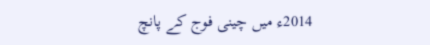2014ء میں چینی فوج کے پانچ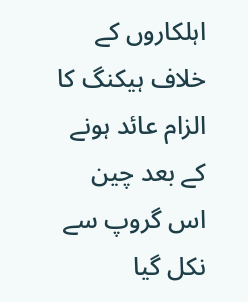اہلکاروں کے خلاف ہیکنگ کا الزام عائد ہونے کے بعد چین اس گروپ سے نکل گیا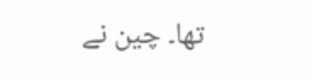تھا۔ چین نے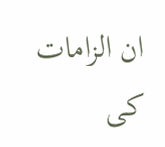ان الزامات کی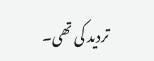تردید کی تھی۔